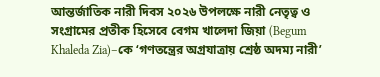আন্তর্জাতিক নারী দিবস ২০২৬ উপলক্ষে নারী নেতৃত্ব ও সংগ্রামের প্রতীক হিসেবে বেগম খালেদা জিয়া (Begum Khaleda Zia)–কে ‘গণতন্ত্রের অগ্রযাত্রায় শ্রেষ্ঠ অদম্য নারী’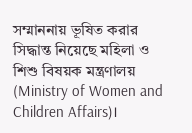সম্মাননায় ভূষিত করার সিদ্ধান্ত নিয়েছে মহিলা ও শিশু বিষয়ক মন্ত্রণালয় (Ministry of Women and Children Affairs)।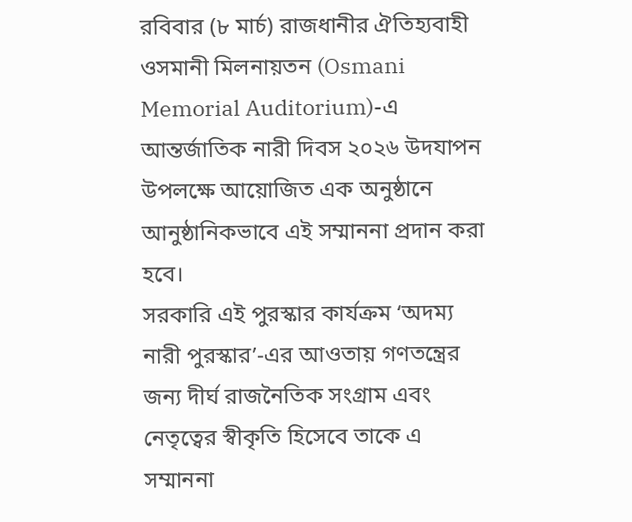রবিবার (৮ মার্চ) রাজধানীর ঐতিহ্যবাহী ওসমানী মিলনায়তন (Osmani Memorial Auditorium)-এ আন্তর্জাতিক নারী দিবস ২০২৬ উদযাপন উপলক্ষে আয়োজিত এক অনুষ্ঠানে আনুষ্ঠানিকভাবে এই সম্মাননা প্রদান করা হবে।
সরকারি এই পুরস্কার কার্যক্রম ‘অদম্য নারী পুরস্কার’-এর আওতায় গণতন্ত্রের জন্য দীর্ঘ রাজনৈতিক সংগ্রাম এবং নেতৃত্বের স্বীকৃতি হিসেবে তাকে এ সম্মাননা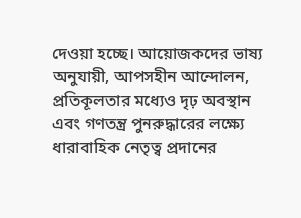দেওয়া হচ্ছে। আয়োজকদের ভাষ্য অনুযায়ী, আপসহীন আন্দোলন, প্রতিকূলতার মধ্যেও দৃঢ় অবস্থান এবং গণতন্ত্র পুনরুদ্ধারের লক্ষ্যে ধারাবাহিক নেতৃত্ব প্রদানের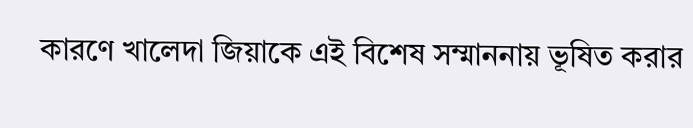কারণে খালেদা জিয়াকে এই বিশেষ সম্মাননায় ভূষিত করার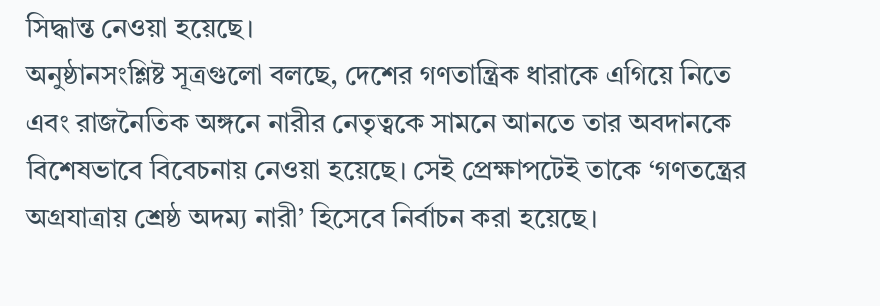সিদ্ধান্ত নেওয়া হয়েছে।
অনুষ্ঠানসংশ্লিষ্ট সূত্রগুলো বলছে, দেশের গণতান্ত্রিক ধারাকে এগিয়ে নিতে এবং রাজনৈতিক অঙ্গনে নারীর নেতৃত্বকে সামনে আনতে তার অবদানকে বিশেষভাবে বিবেচনায় নেওয়া হয়েছে। সেই প্রেক্ষাপটেই তাকে ‘গণতন্ত্রের অগ্রযাত্রায় শ্রেষ্ঠ অদম্য নারী’ হিসেবে নির্বাচন করা হয়েছে।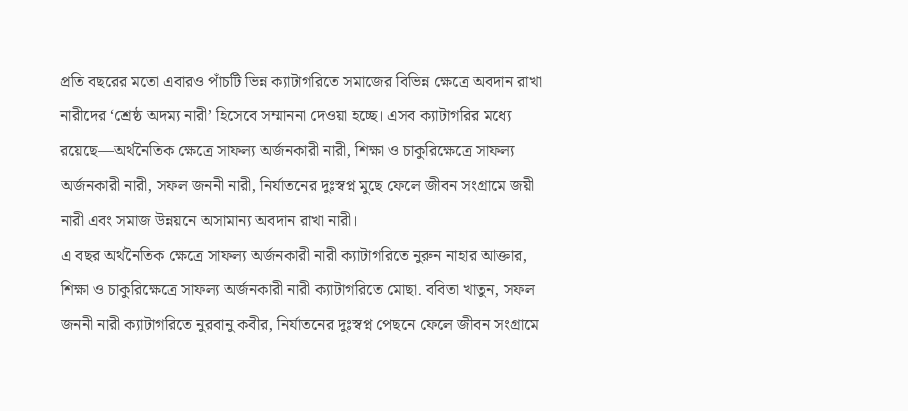প্রতি বছরের মতো এবারও পাঁচটি ভিন্ন ক্যাটাগরিতে সমাজের বিভিন্ন ক্ষেত্রে অবদান রাখা নারীদের ‘শ্রেষ্ঠ অদম্য নারী’ হিসেবে সম্মাননা দেওয়া হচ্ছে। এসব ক্যাটাগরির মধ্যে রয়েছে—অর্থনৈতিক ক্ষেত্রে সাফল্য অর্জনকারী নারী, শিক্ষা ও চাকুরিক্ষেত্রে সাফল্য অর্জনকারী নারী, সফল জননী নারী, নির্যাতনের দুঃস্বপ্ন মুছে ফেলে জীবন সংগ্রামে জয়ী নারী এবং সমাজ উন্নয়নে অসামান্য অবদান রাখা নারী।
এ বছর অর্থনৈতিক ক্ষেত্রে সাফল্য অর্জনকারী নারী ক্যাটাগরিতে নুরুন নাহার আক্তার, শিক্ষা ও চাকুরিক্ষেত্রে সাফল্য অর্জনকারী নারী ক্যাটাগরিতে মোছা. ববিতা খাতুন, সফল জননী নারী ক্যাটাগরিতে নুরবানু কবীর, নির্যাতনের দুঃস্বপ্ন পেছনে ফেলে জীবন সংগ্রামে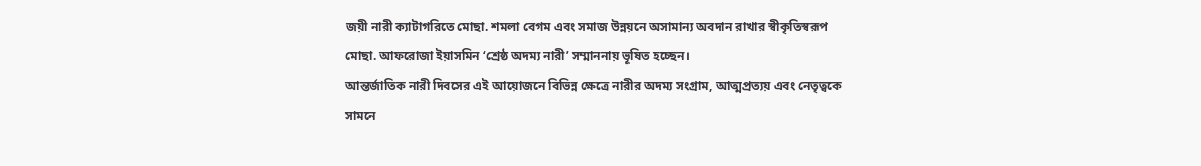জয়ী নারী ক্যাটাগরিতে মোছা. শমলা বেগম এবং সমাজ উন্নয়নে অসামান্য অবদান রাখার স্বীকৃতিস্বরূপ মোছা. আফরোজা ইয়াসমিন ‘শ্রেষ্ঠ অদম্য নারী’ সম্মাননায় ভূষিত হচ্ছেন।
আন্তর্জাতিক নারী দিবসের এই আয়োজনে বিভিন্ন ক্ষেত্রে নারীর অদম্য সংগ্রাম, আত্মপ্রত্যয় এবং নেতৃত্বকে সামনে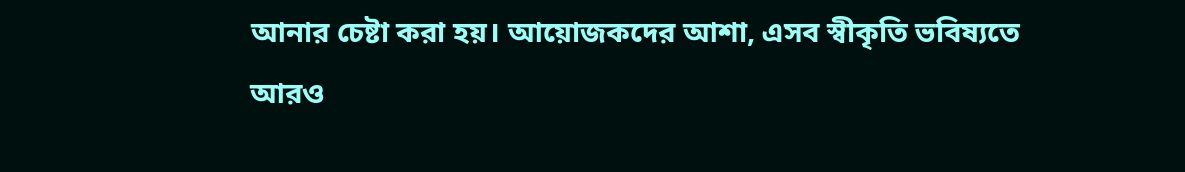আনার চেষ্টা করা হয়। আয়োজকদের আশা, এসব স্বীকৃতি ভবিষ্যতে আরও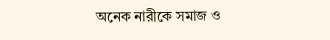অনেক নারীকে সমাজ ও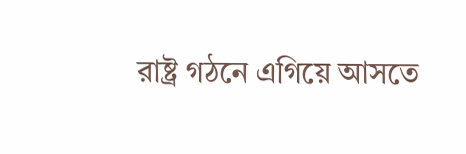রাষ্ট্র গঠনে এগিয়ে আসতে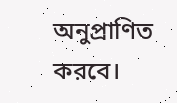অনুপ্রাণিত করবে।